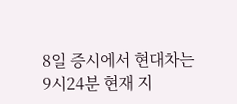8일 증시에서 현대차는 9시24분 현재 지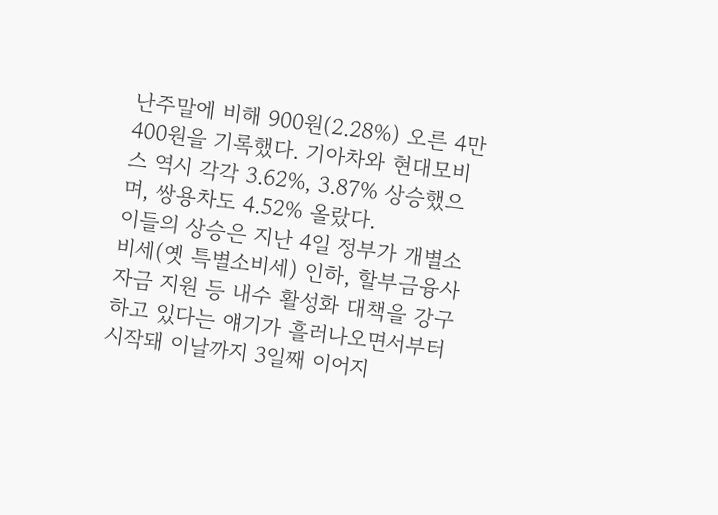난주말에 비해 900원(2.28%) 오른 4만400원을 기록했다. 기아차와 현대모비스 역시 각각 3.62%, 3.87% 상승했으며, 쌍용차도 4.52% 올랐다.
이들의 상승은 지난 4일 정부가 개별소비세(옛 특별소비세) 인하, 할부금융사 자금 지원 등 내수 활성화 대책을 강구하고 있다는 얘기가 흘러나오면서부터 시작돼 이날까지 3일째 이어지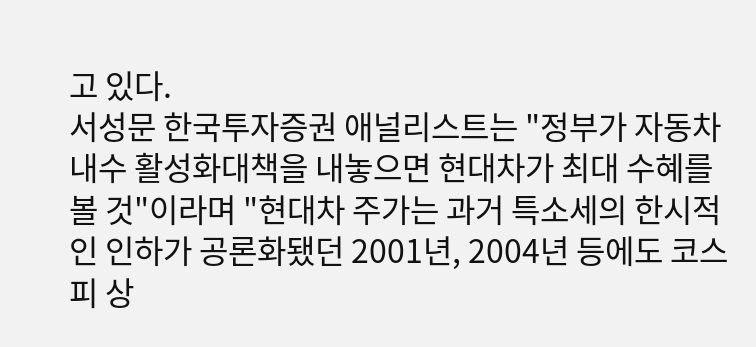고 있다.
서성문 한국투자증권 애널리스트는 "정부가 자동차 내수 활성화대책을 내놓으면 현대차가 최대 수혜를 볼 것"이라며 "현대차 주가는 과거 특소세의 한시적인 인하가 공론화됐던 2001년, 2004년 등에도 코스피 상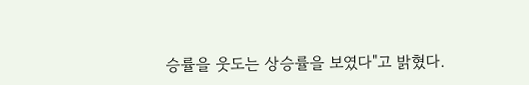승률을 웃도는 상승률을 보였다"고 밝혔다.